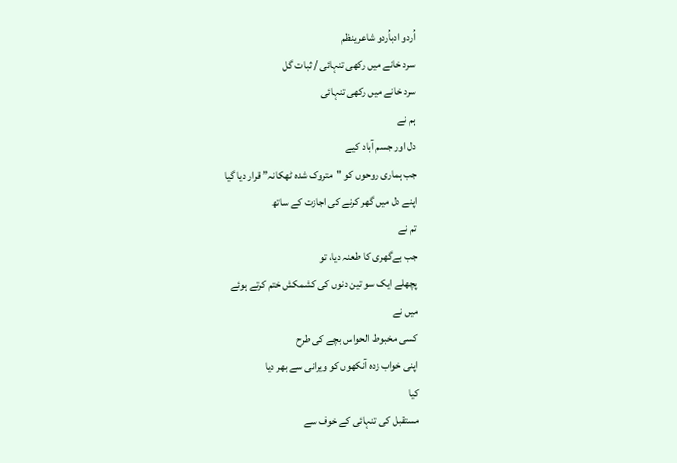اُردو ادباُردو شاعرینظم
سرد خانے میں رکھی تنہائی / ثبات گل
سرد خانے میں رکھی تنہائی
ہم نے
دل اور جسم آباد کیے
جب ہماری روحوں کو "متروک شدہ ٹھکانہ” قرار دیا گیا
اپنے دل میں گھر کرنے کی اجازت کے ساتھ
تم نے
جب بےگھری کا طعنہ دیا، تو
پچھلے ایک سو تین دنوں کی کشمکش ختم کرتے ہوئے
میں نے
کسی مخبوط الحواس بچے کی طرح
اپنی خواب زدہ آنکھوں کو ویرانی سے بھر دیا
کیا
مستقبل کی تنہائی کے خوف سے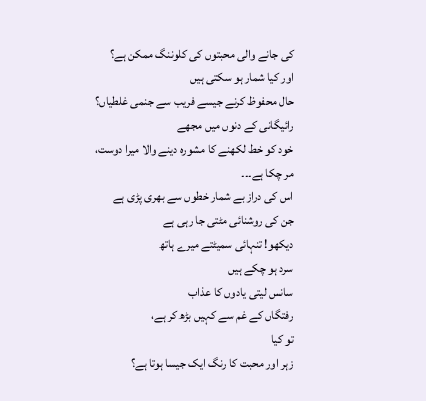کی جانے والی محبتوں کی کلوننگ ممکن ہے؟
اور کیا شمار ہو سکتی ہیں
حال محفوظ کرنے جیسے فریب سے جنمی غلطیاں؟
رائیگانی کے دنوں میں مجھے
خود کو خط لکھنے کا مشورہ دینے والا میرا دوست،
مر چکا ہے۔۔۔
اس کی دراز بے شمار خطوں سے بھری پڑی ہے
جن کی روشنائی مٹتی جا رہی ہے
دیکھو! تنہائی سمیٹتے میرے ہاتھ
سرد ہو چکے ہیں
سانس لیتی یادوں کا عذاب
رفتگاں کے غم سے کہیں بڑھ کر ہے،
تو کیا
زہر اور محبت کا رنگ ایک جیسا ہوتا ہے؟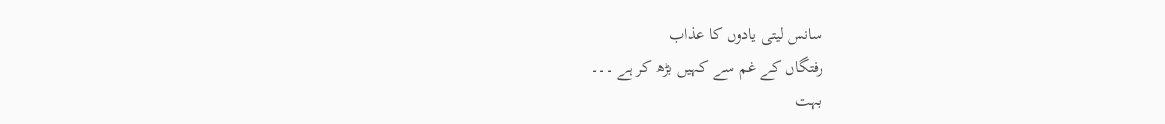سانس لیتی یادوں کا عذاب
رفتگاں کے غم سے کہیں بڑھ کر ہے ۔۔۔
بہت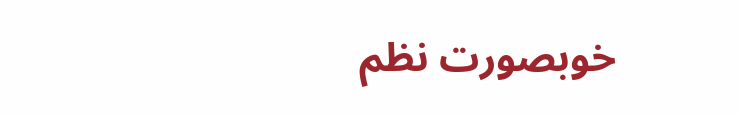خوبصورت نظم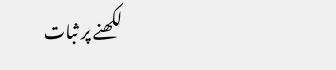لکھنے پر ثبات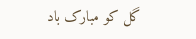گل کو مبارک باد